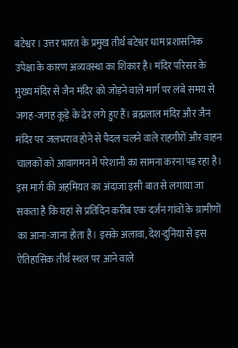बटेश्वर। उत्तर भारत के प्रमुख तीर्थ बटेश्वर धाम प्रशासनिक उपेक्षा के कारण अव्यवस्था का शिकार है। मंदिर परिसर के मुख्य मंदिर से जैन मंदिर को जोड़ने वाले मार्ग पर लंबे समय से जगह-जगह कूड़े के ढेर लगे हुए हैं। ब्रह्मलाल मंदिर और जैन मंदिर पर जलभराव होने से पैदल चलने वाले राहगीरों और वाहन चालकों को आवागमन में परेशानी का सामना करना पड़ रहा है।
इस मार्ग की अहमियत का अंदाजा इसी बात से लगाया जा सकता है कि यहां से प्रतिदिन करीब एक दर्जन गांवों के ग्रामीणों का आना-जाना होता है। इसके अलावा, देश-दुनिया से इस ऐतिहासिक तीर्थ स्थल पर आने वाले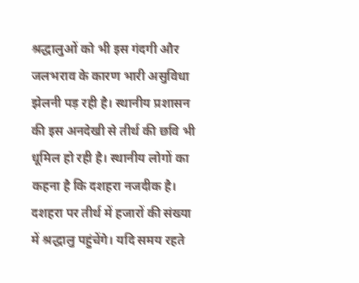श्रद्धालुओं को भी इस गंदगी और जलभराव के कारण भारी असुविधा झेलनी पड़ रही है। स्थानीय प्रशासन की इस अनदेखी से तीर्थ की छवि भी धूमिल हो रही है। स्थानीय लोगों का कहना है कि दशहरा नजदीक है। दशहरा पर तीर्थ में हजारों की संख्या में श्रद्धालु पहुंचेंगे। यदि समय रहते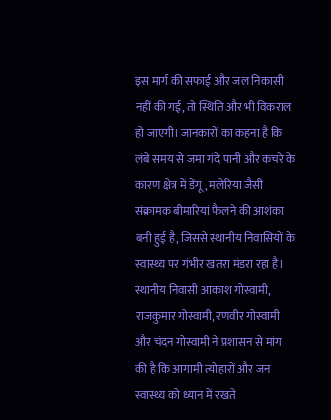इस मार्ग की सफाई और जल निकासी नहीं की गई, तो स्थिति और भी विकराल हो जाएगी। जानकारों का कहना है कि लंबे समय से जमा गंदे पानी और कचरे के कारण क्षेत्र में डेंगू, मलेरिया जैसी संक्रामक बीमारियां फैलने की आशंका बनी हुई है, जिससे स्थानीय निवासियों के स्वास्थ्य पर गंभीर खतरा मंडरा रहा है। स्थानीय निवासी आकाश गोस्वामी, राजकुमार गोस्वामी, रणवीर गोस्वामी और चंदन गोस्वामी ने प्रशासन से मांग की है कि आगामी त्योहारों और जन स्वास्थ्य को ध्यान में रखते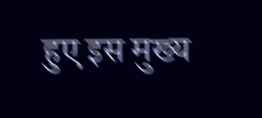हुए इस मुख्य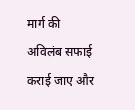मार्ग की अविलंब सफाई कराई जाए और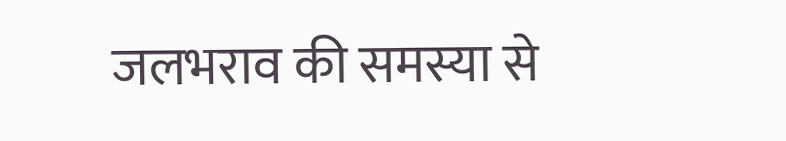जलभराव की समस्या से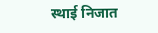स्थाई निजात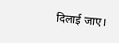दिलाई जाए।